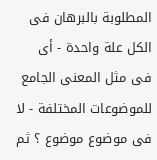المطلوبة بالبرهان فى الكل علة واحدة - أى فى مثل المعنى الجامع للموضوعات المختلفة - لا فى موضوع موضوع ؟ ثم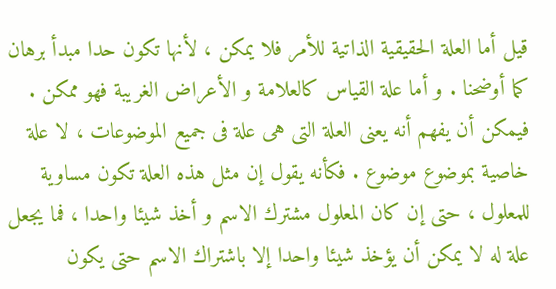قيل أما العلة الحقيقية الذاتية للأمر فلا يمكن ، لأنها تكون حدا مبدأ برهان كما أوضحنا . و أما علة القياس كالعلامة و الأعراض الغريبة فهو ممكن . فيمكن أن يفهم أنه يعنى العلة التى هى علة فى جميع الموضوعات ، لا علة خاصية بموضوع موضوع . فكأنه يقول إن مثل هذه العلة تكون مساوية للمعلول ، حتى إن كان المعلول مشترك الاسم و أخذ شيئا واحدا ، فما يجعل علة له لا يمكن أن يؤخذ شيئا واحدا إلا باشتراك الاسم حتى يكون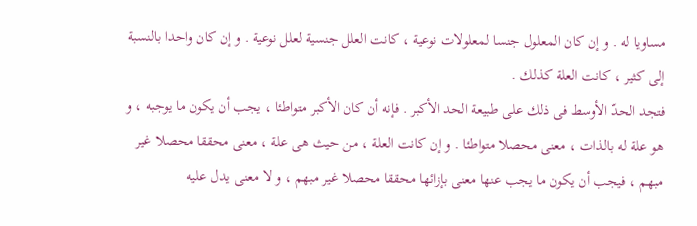مساويا له . و إن كان المعلول جنسا لمعلولات نوعية ، كانت العلل جنسية لعلل نوعية . و إن كان واحدا بالنسبة إلى كثير ، كانت العلة كذلك .
فتجد الحدّ الأوسط فى ذلك على طبيعة الحد الأكبر . فإنه أن كان الأكبر متواطئا ، يجب أن يكون ما يوجبه ، و هو علة له بالذات ، معنى محصلا متواطئا . و إن كانت العلة ، من حيث هى علة ، معنى محققا محصلا غير مبهم ، فيجب أن يكون ما يجب عنها معنى بإزائها محققا محصلا غير مبهم ، و لا معنى يدل عليه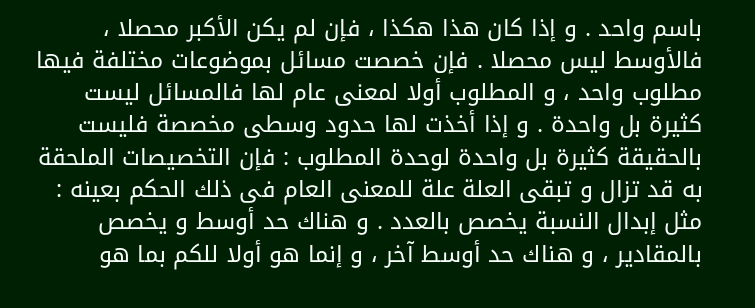باسم واحد . و إذا كان هذا هكذا ، فإن لم يكن الأكبر محصلا ، فالأوسط ليس محصلا . فإن خصصت مسائل بموضوعات مختلفة فيها مطلوب واحد ، و المطلوب أولا لمعنى عام لها فالمسائل ليست كثيرة بل واحدة . و إذا أخذت لها حدود وسطى مخصصة فليست بالحقيقة كثيرة بل واحدة لوحدة المطلوب : فإن التخصيصات الملحقة به قد تزال و تبقى العلة علة للمعنى العام فى ذلك الحكم بعينه :
مثل إبدال النسبة يخصص بالعدد . و هناك حد أوسط و يخصص بالمقادير ، و هناك حد أوسط آخر ، و إنما هو أولا للكم بما هو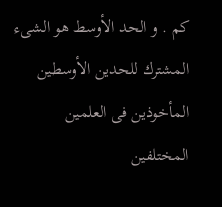كم . و الحد الأوسط هو الشىء المشترك للحدين الأوسطين المأخوذين فى العلمين المختلفين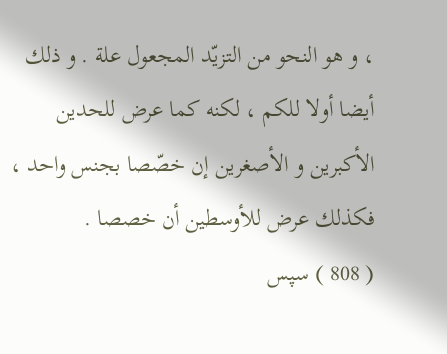، و هو النحو من التزيّد المجعول علة . و ذلك أيضا أولا للكم ، لكنه كما عرض للحدين الأكبرين و الأصغرين إن خصّصا بجنس واحد ، فكذلك عرض للأوسطين أن خصصا .
( 808 ) سپس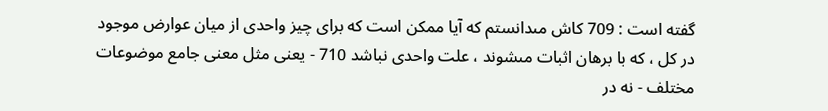گفته است : 709 كاش مىدانستم كه آيا ممكن است كه براى چيز واحدى از ميان عوارض موجود در كل ، كه با برهان اثبات مىشوند ، علت واحدى نباشد 710 - يعنى مثل معنى جامع موضوعات مختلف - نه در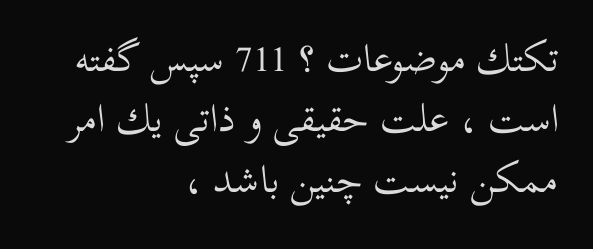تكتك موضوعات ؟ 711 سپس گفته است ، علت حقيقى و ذاتى يك امر ممكن نيست چنين باشد ،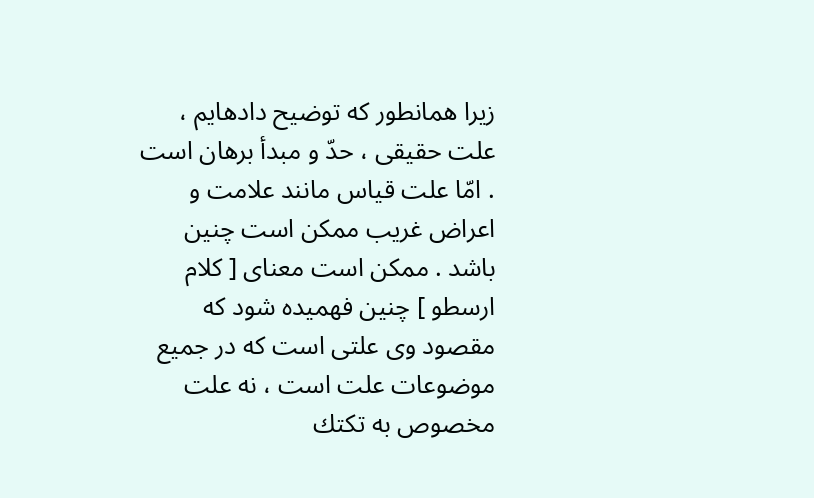زيرا همانطور كه توضيح دادهايم ، علت حقيقى ، حدّ و مبدأ برهان است . امّا علت قياس مانند علامت و اعراض غريب ممكن است چنين باشد . ممكن است معناى [ كلام ارسطو ] چنين فهميده شود كه مقصود وى علتى است كه در جميع موضوعات علت است ، نه علت مخصوص به تكتك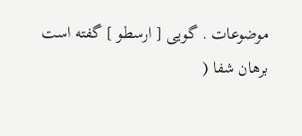موضوعات . گويى [ ارسطو ] گفته است
برهان شفا (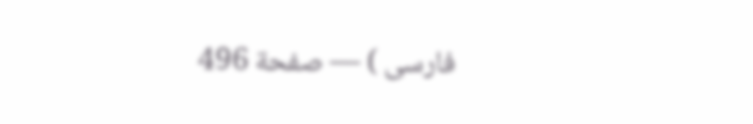فارسى ) — صفحة 496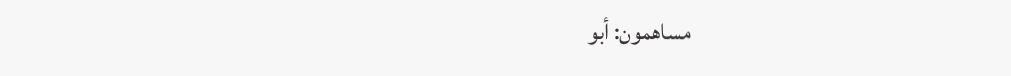مساهمون: أبو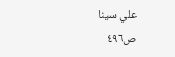علي سينا
ص٤٩٦